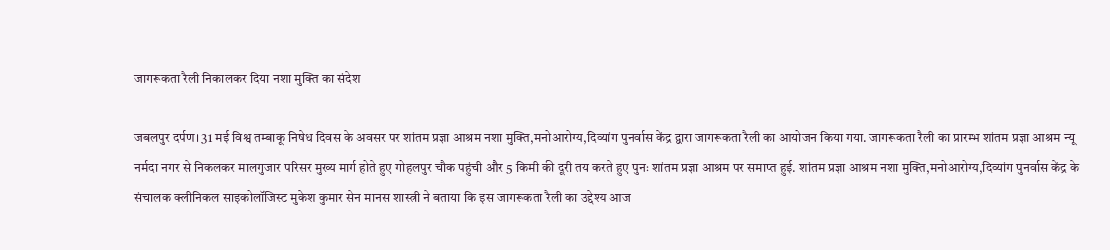जागरूकता रैली निकालकर दिया नशा मुक्ति का संदेश

जबलपुर दर्पण। 31 मई विश्व तम्बाकू निषेध दिवस के अवसर पर शांतम प्रज्ञा आश्रम नशा मुक्ति,मनोआरोग्य,दिव्यांग पुनर्वास केंद्र द्वारा जागरूकता रैली का आयोजन किया गया. जागरूकता रैली का प्रारम्भ शांतम प्रज्ञा आश्रम न्यू नर्मदा नगर से निकलकर मालगुजार परिसर मुख्य मार्ग होते हुए गोहलपुर चौक पहुंची और 5 किमी की दूरी तय करते हुए पुनः शांतम प्रज्ञा आश्रम पर समाप्त हुई. शांतम प्रज्ञा आश्रम नशा मुक्ति,मनोआरोग्य,दिव्यांग पुनर्वास केंद्र के संचालक क्लीनिकल साइकोलॉजिस्ट मुकेश कुमार सेन मानस शास्त्री ने बताया कि इस जागरूकता रैली का उद्देश्य आज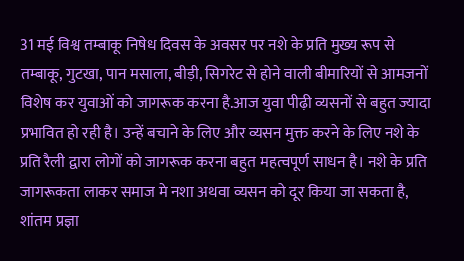31 मई विश्व तम्बाकू निषेध दिवस के अवसर पर नशे के प्रति मुख्य रूप से तम्बाकू, गुटखा, पान मसाला, बीड़ी, सिगरेट से होने वाली बीमारियों से आमजनों विशेष कर युवाओं को जागरूक करना है.आज युवा पीढ़ी व्यसनों से बहुत ज्यादा प्रभावित हो रही है। उन्हें बचाने के लिए और व्यसन मुक्त करने के लिए नशे के प्रति रैली द्वारा लोगों को जागरूक करना बहुत महत्वपूर्ण साधन है। नशे के प्रति जागरूकता लाकर समाज मे नशा अथवा व्यसन को दूर किया जा सकता है, शांतम प्रज्ञा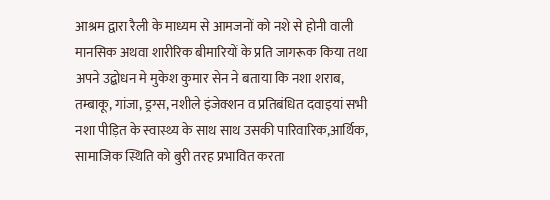आश्रम द्वारा रैली के माध्यम से आमजनों को नशे से होनी वाली मानसिक अथवा शारीरिक बीमारियों के प्रति जागरूक किया तथा अपने उद्बोधन मे मुकेश कुमार सेन ने बताया कि नशा शराब, तम्बाकू, गांजा, ड्रग्स, नशीले इंजेक्शन व प्रतिबंधित दवाइयां सभी नशा पीड़ित के स्वास्थ्य के साथ साथ उसकी पारिवारिक,आर्थिक, सामाजिक स्थिति को बुरी तरह प्रभावित करता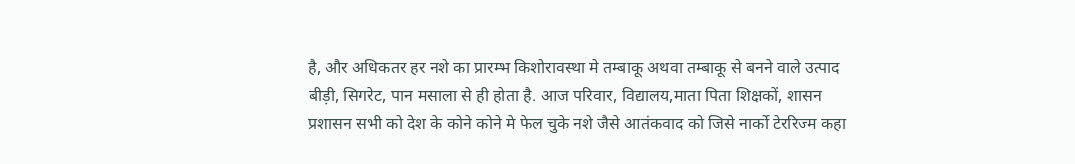है, और अधिकतर हर नशे का प्रारम्भ किशोरावस्था मे तम्बाकू अथवा तम्बाकू से बनने वाले उत्पाद बीड़ी, सिगरेट, पान मसाला से ही होता है. आज परिवार, विद्यालय,माता पिता शिक्षकों, शासन प्रशासन सभी को देश के कोने कोने मे फेल चुके नशे जैसे आतंकवाद को जिसे नार्को टेररिज्म कहा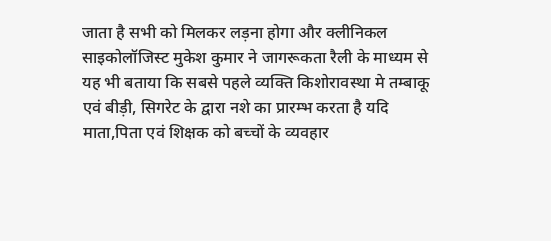जाता है सभी को मिलकर लड़ना होगा और क्लीनिकल साइकोलॉजिस्ट मुकेश कुमार ने जागरूकता रैली के माध्यम से यह भी बताया कि सबसे पहले व्यक्ति किशोरावस्था मे तम्बाकू एवं बीड़ी, सिगरेट के द्वारा नशे का प्रारम्भ करता है यदि माता,पिता एवं शिक्षक को बच्चों के व्यवहार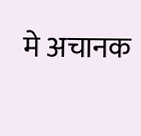मे अचानक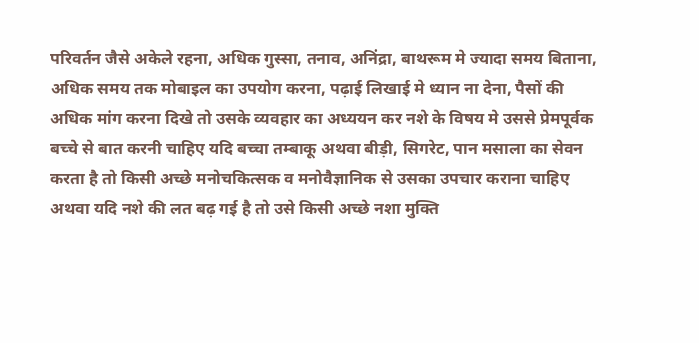परिवर्तन जैसे अकेले रहना, अधिक गुस्सा, तनाव, अनिंद्रा, बाथरूम मे ज्यादा समय बिताना, अधिक समय तक मोबाइल का उपयोग करना, पढ़ाई लिखाई मे ध्यान ना देना, पैसों की अधिक मांग करना दिखे तो उसके व्यवहार का अध्ययन कर नशे के विषय मे उससे प्रेमपूर्वक बच्चे से बात करनी चाहिए यदि बच्चा तम्बाकू अथवा बीड़ी, सिगरेट, पान मसाला का सेवन करता है तो किसी अच्छे मनोचकित्सक व मनोवैज्ञानिक से उसका उपचार कराना चाहिए अथवा यदि नशे की लत बढ़ गई है तो उसे किसी अच्छे नशा मुक्ति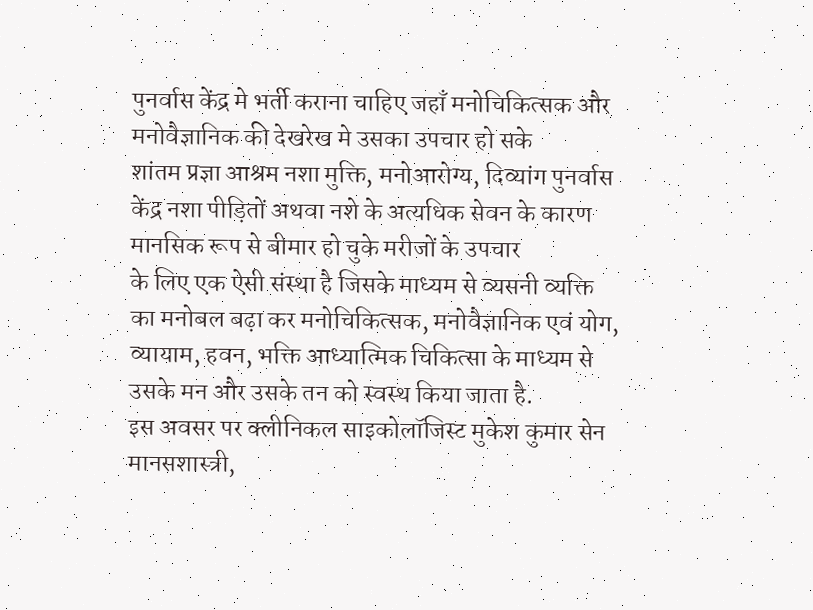पुनर्वास केंद्र मे भर्ती कराना चाहिए जहाँ मनोचिकित्सक और मनोवैज्ञानिक की देखरेख मे उसका उपचार हो सके
शांतम प्रज्ञा आश्रम नशा मुक्ति, मनोआरोग्य, दिव्यांग पुनर्वास केंद्र नशा पीड़ितों अथवा नशे के अत्यधिक सेवन के कारण मानसिक रूप से बीमार हो चुके मरीजों के उपचार
के लिए एक ऐसी संस्था है जिसके माध्यम से व्यसनी व्यक्ति का मनोबल बढ़ा कर मनोचिकित्सक, मनोवैज्ञानिक एवं योग, व्यायाम, हवन, भक्ति आध्यात्मिक चिकित्सा के माध्यम से उसके मन और उसके तन को स्वस्थ किया जाता है.
इस अवसर पर क्लीनिकल साइकोलॉजिस्ट मुकेश कुमार सेन मानसशास्त्री,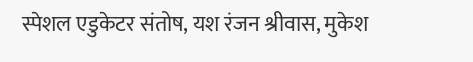स्पेशल एडुकेटर संतोष, यश रंजन श्रीवास, मुकेश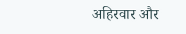अहिरवार और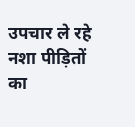उपचार ले रहे नशा पीड़ितों का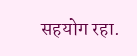सहयोग रहा.